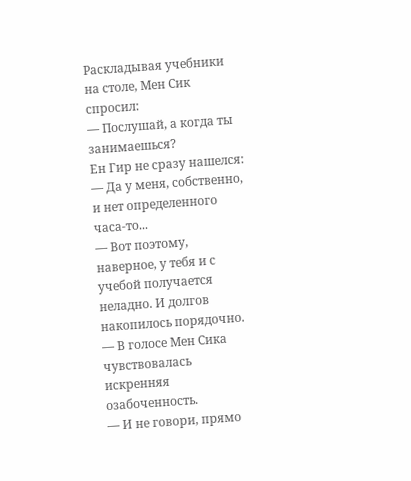Раскладывая учебники на столе, Мен Сик спросил:
— Послушай, а когда ты занимаешься?
Ен Гир не сразу нашелся:
— Да у меня, собственно, и нет определенного часа-то...
— Вот поэтому, наверное, у тебя и с учебой получается неладно. И долгов накопилось порядочно. — В голосе Мен Сика чувствовалась искренняя озабоченность.
— И не говори, прямо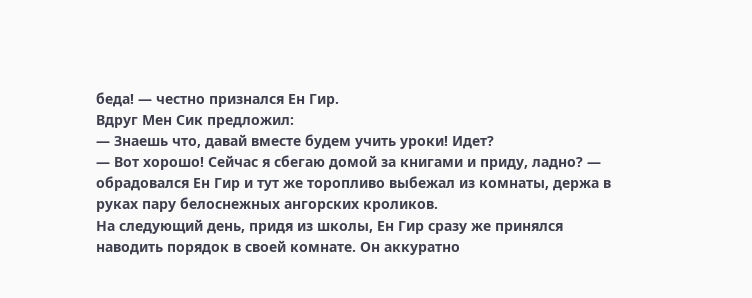беда! — честно признался Ен Гир.
Вдруг Мен Сик предложил:
— Знаешь что, давай вместе будем учить уроки! Идет?
— Вот хорошо! Сейчас я сбегаю домой за книгами и приду, ладно? — обрадовался Ен Гир и тут же торопливо выбежал из комнаты, держа в руках пару белоснежных ангорских кроликов.
На следующий день, придя из школы, Ен Гир сразу же принялся наводить порядок в своей комнате. Он аккуратно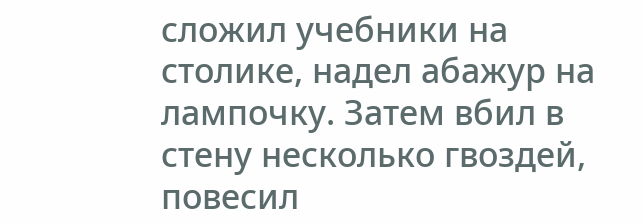сложил учебники на столике, надел абажур на лампочку. Затем вбил в стену несколько гвоздей, повесил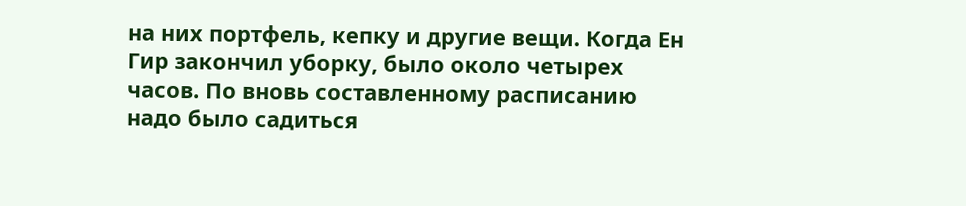на них портфель, кепку и другие вещи. Когда Ен Гир закончил уборку, было около четырех часов. По вновь составленному расписанию надо было садиться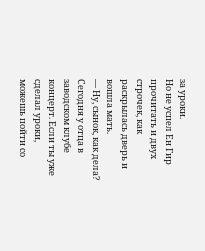за уроки.
Но не успел Ен Гир прочитать и двух строчек, как раскрылась дверь и вошла мать.
— Ну, сынок, как дела? Сегодня у отца в заводском клубе концерт. Если ты уже сделал уроки, можешь пойти со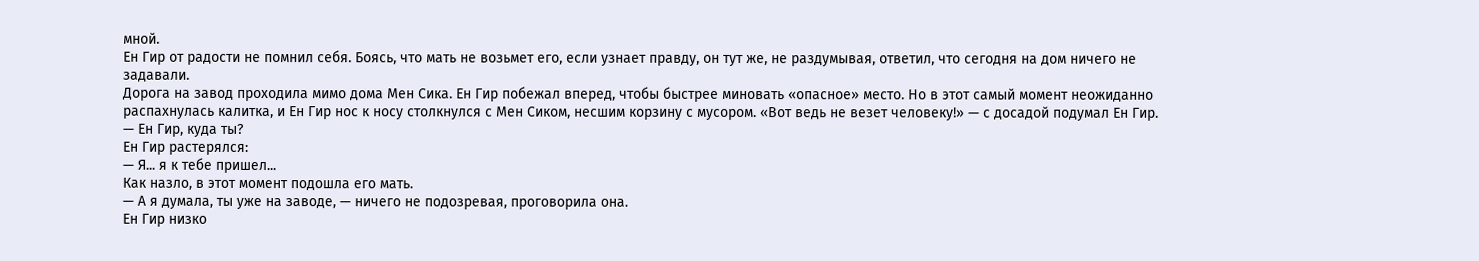мной.
Ен Гир от радости не помнил себя. Боясь, что мать не возьмет его, если узнает правду, он тут же, не раздумывая, ответил, что сегодня на дом ничего не задавали.
Дорога на завод проходила мимо дома Мен Сика. Ен Гир побежал вперед, чтобы быстрее миновать «опасное» место. Но в этот самый момент неожиданно распахнулась калитка, и Ен Гир нос к носу столкнулся с Мен Сиком, несшим корзину с мусором. «Вот ведь не везет человеку!» — с досадой подумал Ен Гир.
— Ен Гир, куда ты?
Ен Гир растерялся:
— Я... я к тебе пришел...
Как назло, в этот момент подошла его мать.
— А я думала, ты уже на заводе, — ничего не подозревая, проговорила она.
Ен Гир низко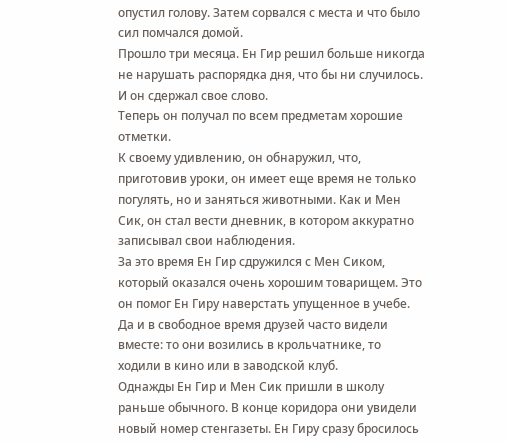опустил голову. Затем сорвался с места и что было сил помчался домой.
Прошло три месяца. Ен Гир решил больше никогда не нарушать распорядка дня, что бы ни случилось. И он сдержал свое слово.
Теперь он получал по всем предметам хорошие отметки.
К своему удивлению, он обнаружил, что, приготовив уроки, он имеет еще время не только погулять, но и заняться животными. Как и Мен Сик, он стал вести дневник, в котором аккуратно записывал свои наблюдения.
За это время Ен Гир сдружился с Мен Сиком, который оказался очень хорошим товарищем. Это он помог Ен Гиру наверстать упущенное в учебе. Да и в свободное время друзей часто видели вместе: то они возились в крольчатнике, то ходили в кино или в заводской клуб.
Однажды Ен Гир и Мен Сик пришли в школу раньше обычного. В конце коридора они увидели новый номер стенгазеты. Ен Гиру сразу бросилось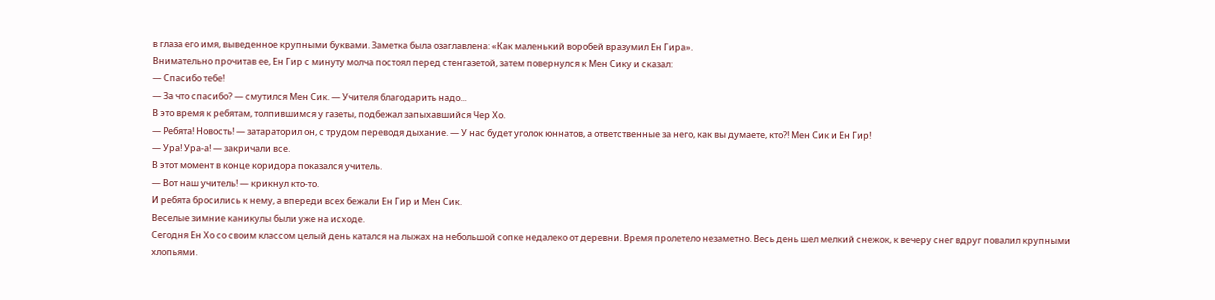в глаза его имя, выведенное крупными буквами. Заметка была озаглавлена: «Как маленький воробей вразумил Ен Гира».
Внимательно прочитав ее, Ен Гир с минуту молча постоял перед стенгазетой, затем повернулся к Мен Сику и сказал:
— Спасибо тебе!
— За что спасибо? — смутился Мен Сик. — Учителя благодарить надо...
В это время к ребятам, толпившимся у газеты, подбежал запыхавшийся Чер Хо.
— Ребята! Новость! — затараторил он, с трудом переводя дыхание. — У нас будет уголок юннатов, а ответственные за него, как вы думаете, кто?! Мен Сик и Ен Гир!
— Ура! Ура-а! — закричали все.
В этот момент в конце коридора показался учитель.
— Вот наш учитель! — крикнул кто-то.
И ребята бросились к нему, а впереди всех бежали Ен Гир и Мен Сик.
Веселые зимние каникулы были уже на исходе.
Сегодня Ен Хо со своим классом целый день катался на лыжах на небольшой сопке недалеко от деревни. Время пролетело незаметно. Весь день шел мелкий снежок, к вечеру снег вдруг повалил крупными хлопьями.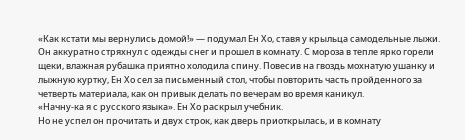«Как кстати мы вернулись домой!» — подумал Ен Хо, ставя у крыльца самодельные лыжи.
Он аккуратно стряхнул с одежды снег и прошел в комнату. С мороза в тепле ярко горели щеки, влажная рубашка приятно холодила спину. Повесив на гвоздь мохнатую ушанку и лыжную куртку, Ен Хо сел за письменный стол, чтобы повторить часть пройденного за четверть материала, как он привык делать по вечерам во время каникул.
«Начну-ка я с русского языка». Ен Хо раскрыл учебник.
Но не успел он прочитать и двух строк, как дверь приоткрылась, и в комнату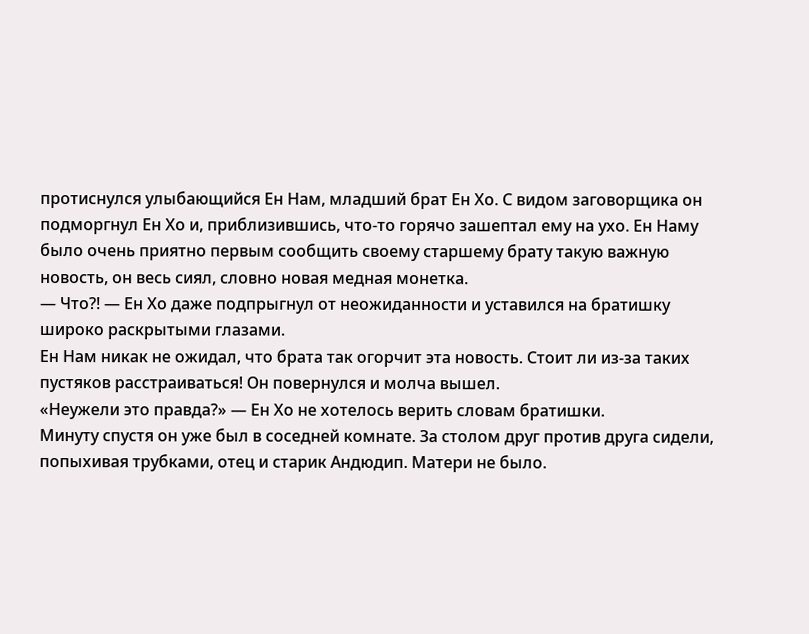протиснулся улыбающийся Ен Нам, младший брат Ен Хо. С видом заговорщика он подморгнул Ен Хо и, приблизившись, что-то горячо зашептал ему на ухо. Ен Наму было очень приятно первым сообщить своему старшему брату такую важную новость, он весь сиял, словно новая медная монетка.
— Что?! — Ен Хо даже подпрыгнул от неожиданности и уставился на братишку широко раскрытыми глазами.
Ен Нам никак не ожидал, что брата так огорчит эта новость. Стоит ли из-за таких пустяков расстраиваться! Он повернулся и молча вышел.
«Неужели это правда?» — Ен Хо не хотелось верить словам братишки.
Минуту спустя он уже был в соседней комнате. За столом друг против друга сидели, попыхивая трубками, отец и старик Андюдип. Матери не было.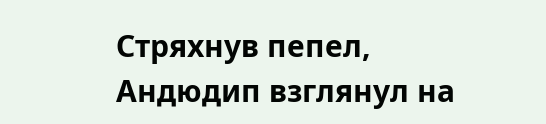Стряхнув пепел, Андюдип взглянул на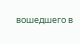вошедшего в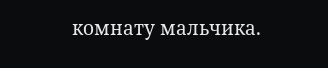комнату мальчика.